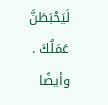لَيَحْبَطَنَّ عَمَلُكَ .
وأيضًا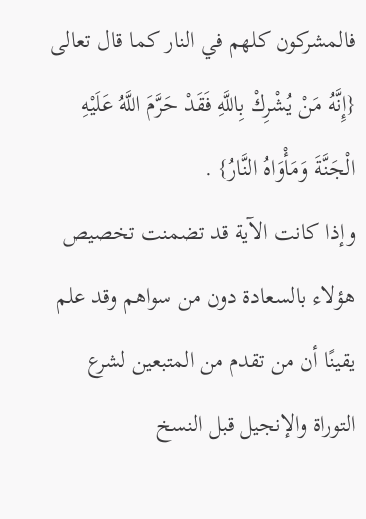فالمشركون كلهم في النار كما قال تعالى {إِنَّهُ مَنْ يُشْرِكْ بِاللَّهِ فَقَدْ حَرَّمَ اللَّهُ عَلَيْهِ الْجَنَّةَ وَمَأْوَاهُ النَّارُ} .
وإذا كانت الآية قد تضمنت تخصيص هؤلاء بالسعادة دون من سواهم وقد علم يقينًا أن من تقدم من المتبعين لشرع التوراة والإنجيل قبل النسخ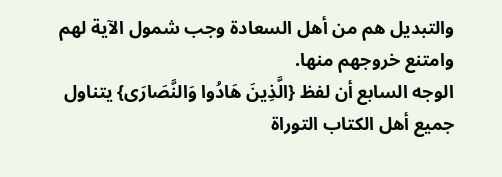والتبديل هم من أهل السعادة وجب شمول الآية لهم وامتنع خروجهم منها.
الوجه السابع أن لفظ {الَّذِينَ هَادُوا وَالنَّصَارَى} يتناول جميع أهل الكتاب التوراة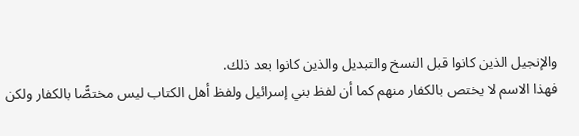والإنجيل الذين كانوا قبل النسخ والتبديل والذين كانوا بعد ذلك.
فهذا الاسم لا يختص بالكفار منهم كما أن لفظ بني إسرائيل ولفظ أهل الكتاب ليس مختصًّا بالكفار ولكن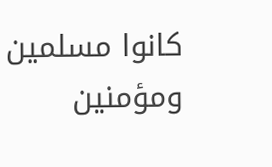كانوا مسلمين ومؤمنين